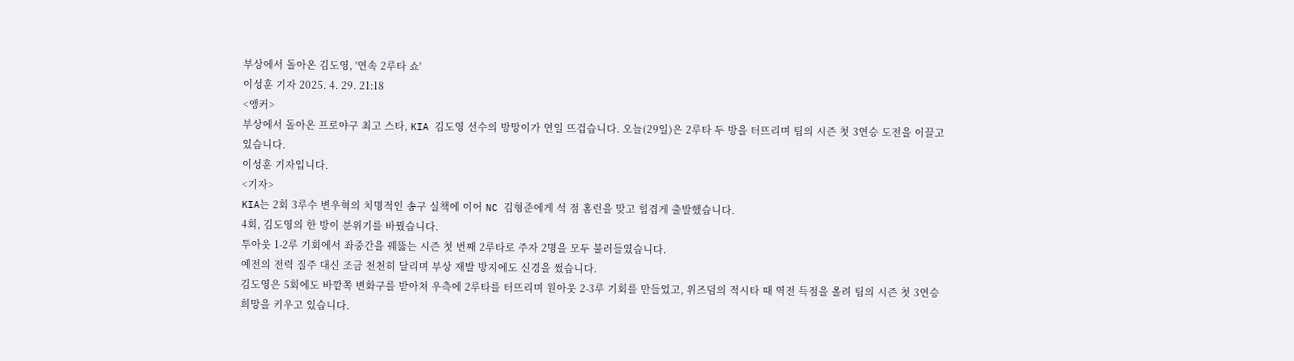부상에서 돌아온 김도영, '연속 2루타 쇼'
이성훈 기자 2025. 4. 29. 21:18
<앵커>
부상에서 돌아온 프로야구 최고 스타, KIA 김도영 선수의 방망이가 연일 뜨겁습니다. 오늘(29일)은 2루타 두 방을 터뜨리며 팀의 시즌 첫 3연승 도전을 이끌고 있습니다.
이성훈 기자입니다.
<기자>
KIA는 2회 3루수 변우혁의 치명적인 송구 실책에 이어 NC 김형준에게 석 점 홈런을 맞고 힘겹게 출발했습니다.
4회, 김도영의 한 방이 분위기를 바꿨습니다.
투아웃 1-2루 기회에서 좌중간을 꿰뚫는 시즌 첫 번째 2루타로 주자 2명을 모두 불러들였습니다.
예전의 전력 질주 대신 조금 천천히 달리며 부상 재발 방지에도 신경을 썼습니다.
김도영은 5회에도 바깥쪽 변화구를 받아쳐 우측에 2루타를 터뜨리며 원아웃 2-3루 기회를 만들었고, 위즈덤의 적시타 때 역전 득점을 올려 팀의 시즌 첫 3연승 희망을 키우고 있습니다.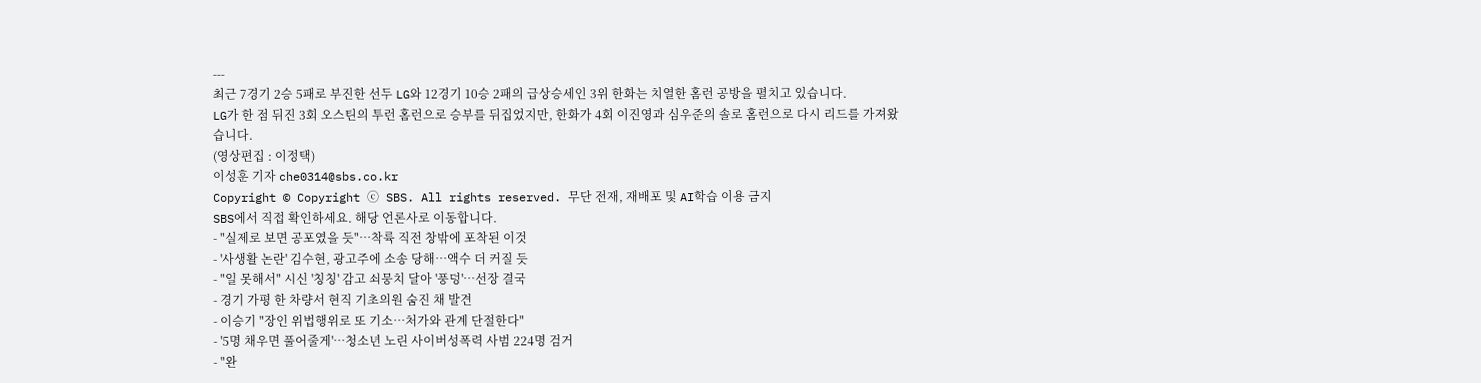---
최근 7경기 2승 5패로 부진한 선두 LG와 12경기 10승 2패의 급상승세인 3위 한화는 치열한 홈런 공방을 펼치고 있습니다.
LG가 한 점 뒤진 3회 오스틴의 투런 홈런으로 승부를 뒤집었지만, 한화가 4회 이진영과 심우준의 솔로 홈런으로 다시 리드를 가져왔습니다.
(영상편집 : 이정택)
이성훈 기자 che0314@sbs.co.kr
Copyright © Copyright ⓒ SBS. All rights reserved. 무단 전재, 재배포 및 AI학습 이용 금지
SBS에서 직접 확인하세요. 해당 언론사로 이동합니다.
- "실제로 보면 공포였을 듯"…착륙 직전 창밖에 포착된 이것
- '사생활 논란' 김수현, 광고주에 소송 당해…액수 더 커질 듯
- "일 못해서" 시신 '칭칭' 감고 쇠뭉치 달아 '풍덩'…선장 결국
- 경기 가평 한 차량서 현직 기초의원 숨진 채 발견
- 이승기 "장인 위법행위로 또 기소…처가와 관계 단절한다"
- '5명 채우면 풀어줄게'…청소년 노린 사이버성폭력 사범 224명 검거
- "완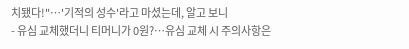치됐다!"…'기적의 성수'라고 마셨는데, 알고 보니
- 유심 교체했더니 티머니가 0원?…유심 교체 시 주의사항은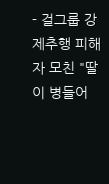- 걸그룹 강제추행 피해자 모친 "딸이 병들어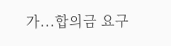가...합의금 요구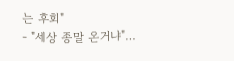는 후회"
- "세상 종말 온거냐"…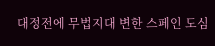대정전에 무법지대 변한 스페인 도심